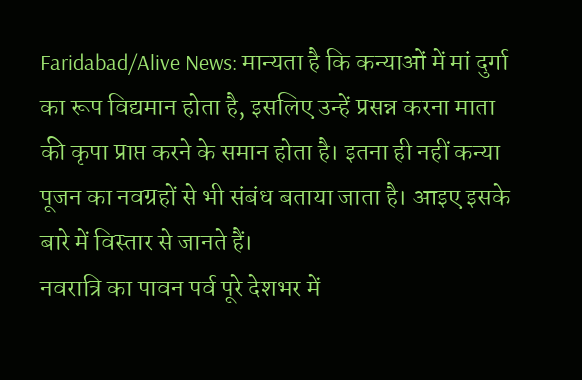Faridabad/Alive News: मान्यता है कि कन्याओं में मां दुर्गा का रूप विद्यमान होता है, इसलिए उन्हें प्रसन्न करना माता की कृपा प्राप्त करने के समान होता है। इतना ही नहीं कन्या पूजन का नवग्रहों से भी संबंध बताया जाता है। आइए इसके बारे में विस्तार से जानते हैं।
नवरात्रि का पावन पर्व पूरे देशभर में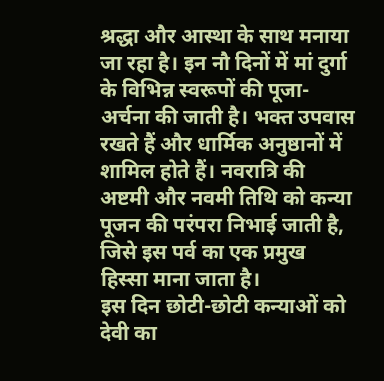श्रद्धा और आस्था के साथ मनाया जा रहा है। इन नौ दिनों में मां दुर्गा के विभिन्न स्वरूपों की पूजा-अर्चना की जाती है। भक्त उपवास रखते हैं और धार्मिक अनुष्ठानों में शामिल होते हैं। नवरात्रि की अष्टमी और नवमी तिथि को कन्या पूजन की परंपरा निभाई जाती है, जिसे इस पर्व का एक प्रमुख हिस्सा माना जाता है।
इस दिन छोटी-छोटी कन्याओं को देवी का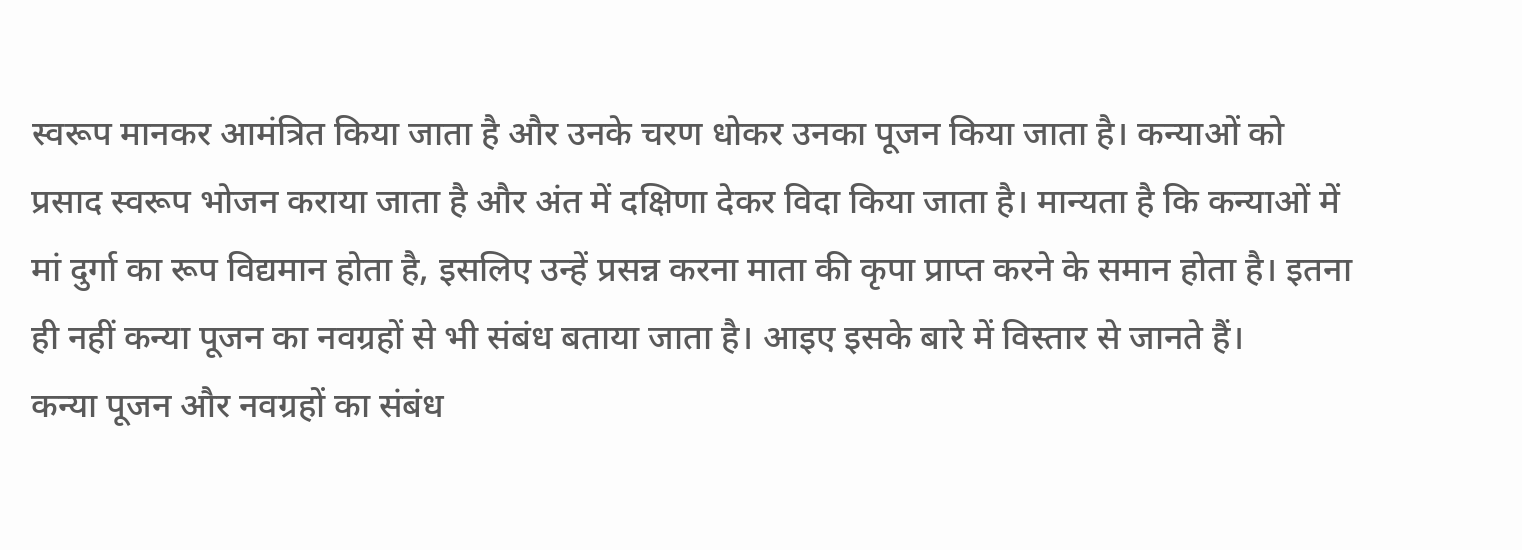स्वरूप मानकर आमंत्रित किया जाता है और उनके चरण धोकर उनका पूजन किया जाता है। कन्याओं को प्रसाद स्वरूप भोजन कराया जाता है और अंत में दक्षिणा देकर विदा किया जाता है। मान्यता है कि कन्याओं में मां दुर्गा का रूप विद्यमान होता है, इसलिए उन्हें प्रसन्न करना माता की कृपा प्राप्त करने के समान होता है। इतना ही नहीं कन्या पूजन का नवग्रहों से भी संबंध बताया जाता है। आइए इसके बारे में विस्तार से जानते हैं।
कन्या पूजन और नवग्रहों का संबंध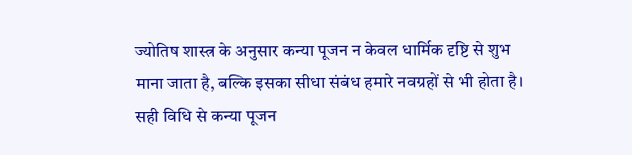ज्योतिष शास्त्र के अनुसार कन्या पूजन न केवल धार्मिक दृष्टि से शुभ माना जाता है, बल्कि इसका सीधा संबंध हमारे नवग्रहों से भी होता है। सही विधि से कन्या पूजन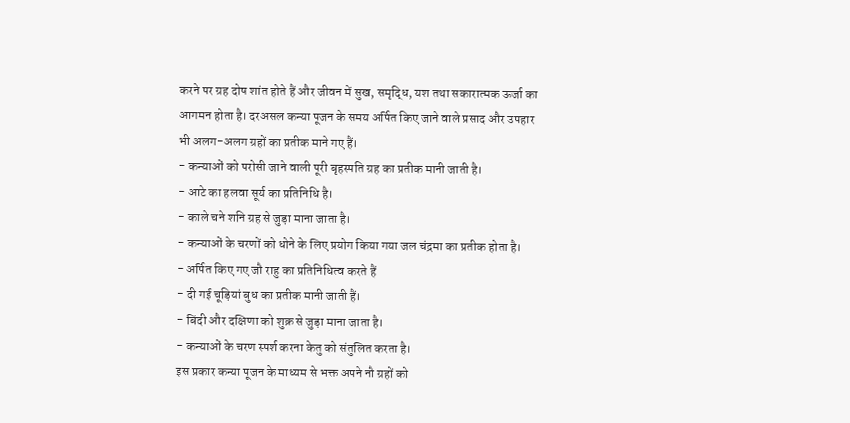करने पर ग्रह दोष शांत होते हैं और जीवन में सुख, समृद्धि, यश तथा सकारात्मक ऊर्जा का आगमन होता है। दरअसल कन्या पूजन के समय अर्पित किए जाने वाले प्रसाद और उपहार भी अलग-अलग ग्रहों का प्रतीक माने गए हैं।
- कन्याओं को परोसी जाने वाली पूरी बृहस्पति ग्रह का प्रतीक मानी जाती है।
- आटे का हलवा सूर्य का प्रतिनिधि है।
- काले चने शनि ग्रह से जुड़ा माना जाता है।
- कन्याओं के चरणों को धोने के लिए प्रयोग किया गया जल चंद्रमा का प्रतीक होता है।
- अर्पित किए गए जौ राहु का प्रतिनिधित्व करते हैं
- दी गई चूड़ियां बुध का प्रतीक मानी जाती हैं।
- बिंदी और दक्षिणा को शुक्र से जुड़ा माना जाता है।
- कन्याओं के चरण स्पर्श करना केतु को संतुलित करता है।
इस प्रकार कन्या पूजन के माध्यम से भक्त अपने नौ ग्रहों को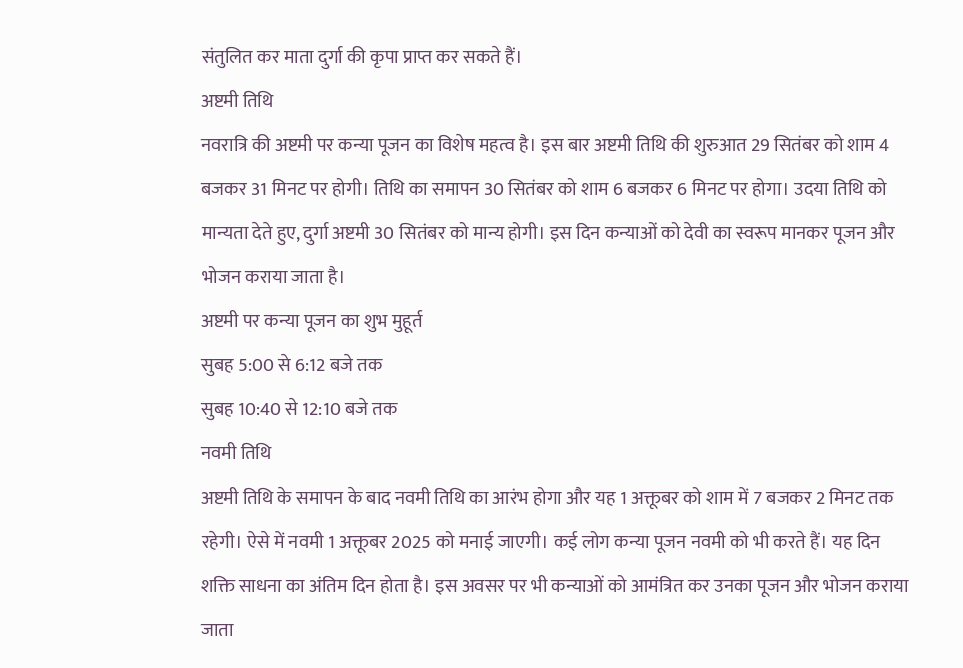संतुलित कर माता दुर्गा की कृपा प्राप्त कर सकते हैं।
अष्टमी तिथि
नवरात्रि की अष्टमी पर कन्या पूजन का विशेष महत्व है। इस बार अष्टमी तिथि की शुरुआत 29 सितंबर को शाम 4 बजकर 31 मिनट पर होगी। तिथि का समापन 30 सितंबर को शाम 6 बजकर 6 मिनट पर होगा। उदया तिथि को मान्यता देते हुए, दुर्गा अष्टमी 30 सितंबर को मान्य होगी। इस दिन कन्याओं को देवी का स्वरूप मानकर पूजन और भोजन कराया जाता है।
अष्टमी पर कन्या पूजन का शुभ मुहूर्त
सुबह 5:00 से 6:12 बजे तक
सुबह 10:40 से 12:10 बजे तक
नवमी तिथि
अष्टमी तिथि के समापन के बाद नवमी तिथि का आरंभ होगा और यह 1 अक्तूबर को शाम में 7 बजकर 2 मिनट तक रहेगी। ऐसे में नवमी 1 अक्तूबर 2025 को मनाई जाएगी। कई लोग कन्या पूजन नवमी को भी करते हैं। यह दिन शक्ति साधना का अंतिम दिन होता है। इस अवसर पर भी कन्याओं को आमंत्रित कर उनका पूजन और भोजन कराया जाता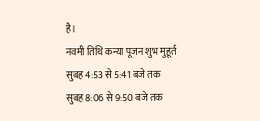है।
नवमी तिथि कन्या पूजन शुभ मुहूर्त
सुबह 4:53 से 5:41 बजे तक
सुबह 8:06 से 9:50 बजे तक